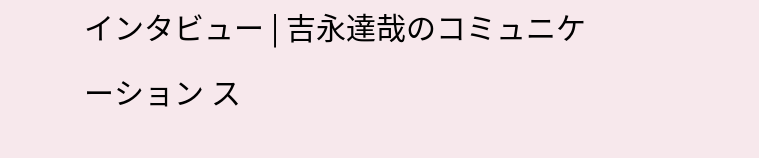インタビュー | 吉永達哉のコミュニケーション ス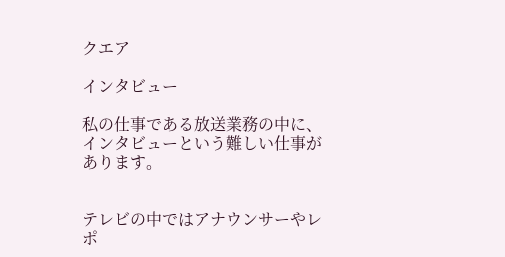クエア

インタビュー

私の仕事である放送業務の中に、インタビューという難しい仕事があります。


テレビの中ではアナウンサーやレポ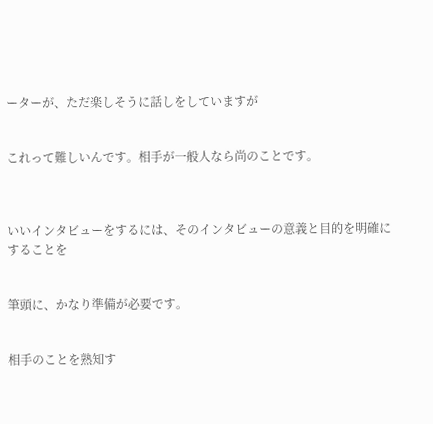ーターが、ただ楽しそうに話しをしていますが


これって難しいんです。相手が一般人なら尚のことです。



いいインタビューをするには、そのインタビューの意義と目的を明確にすることを


筆頭に、かなり準備が必要です。


相手のことを熟知す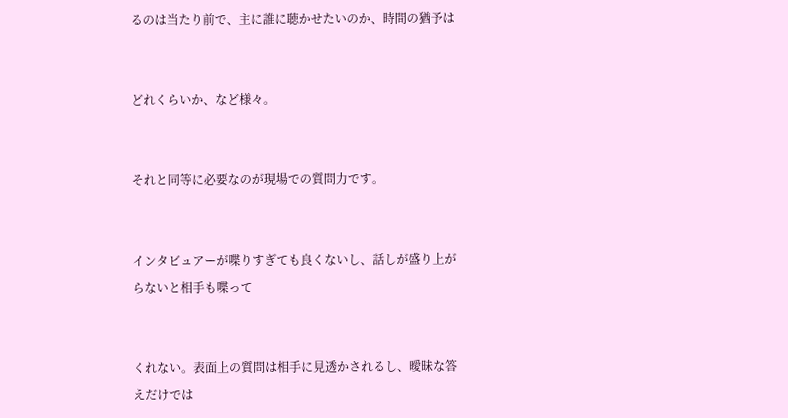るのは当たり前で、主に誰に聴かせたいのか、時間の猶予は


どれくらいか、など様々。


それと同等に必要なのが現場での質問力です。


インタビュアーが喋りすぎても良くないし、話しが盛り上がらないと相手も喋って


くれない。表面上の質問は相手に見透かされるし、曖昧な答えだけでは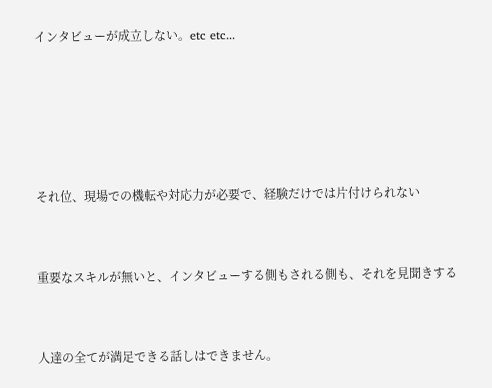インタビューが成立しない。etc etc...





それ位、現場での機転や対応力が必要で、経験だけでは片付けられない


重要なスキルが無いと、インタビューする側もされる側も、それを見聞きする


人達の全てが満足できる話しはできません。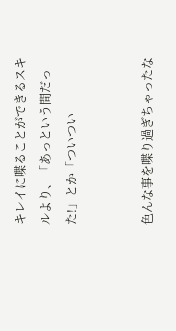キレイに喋ることができるスキルより、「あっという間だった!」とか「ついつい


色んな事を喋り過ぎちゃったな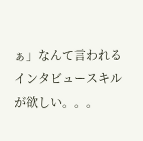ぁ」なんて言われるインタビュースキルが欲しい。。。